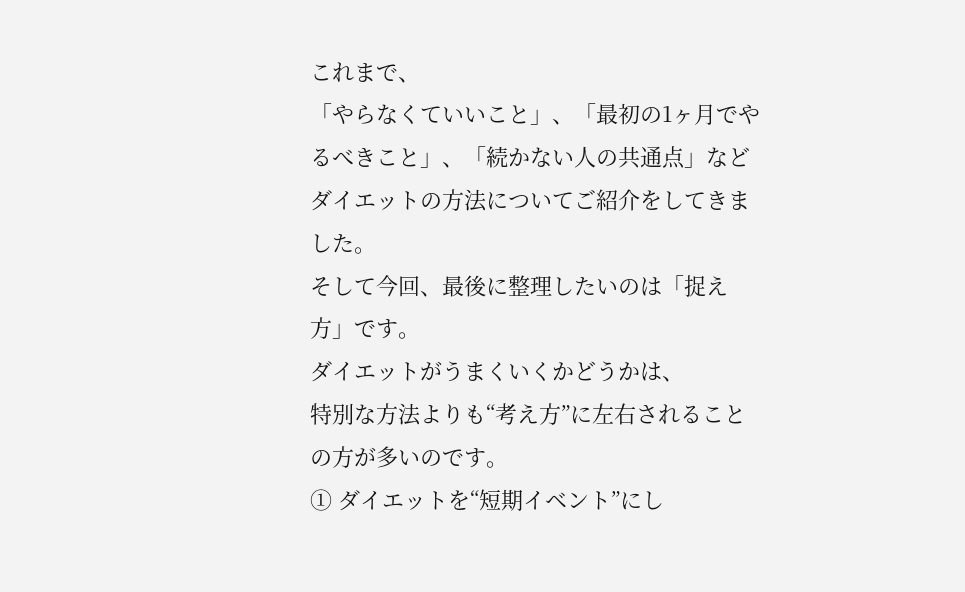これまで、
「やらなくていいこと」、「最初の1ヶ月でやるべきこと」、「続かない人の共通点」など
ダイエットの方法についてご紹介をしてきました。
そして今回、最後に整理したいのは「捉え方」です。
ダイエットがうまくいくかどうかは、
特別な方法よりも“考え方”に左右されることの方が多いのです。
① ダイエットを“短期イベント”にし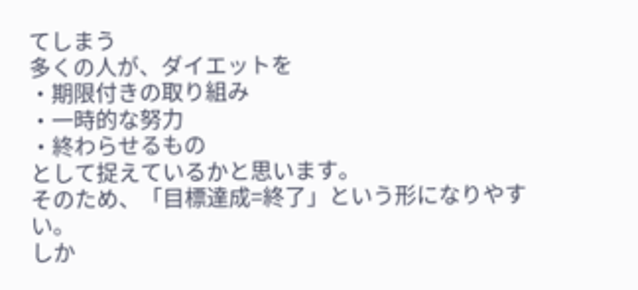てしまう
多くの人が、ダイエットを
・期限付きの取り組み
・一時的な努力
・終わらせるもの
として捉えているかと思います。
そのため、「目標達成=終了」という形になりやすい。
しか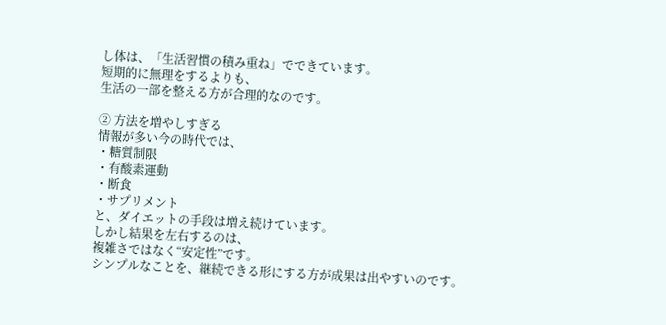し体は、「生活習慣の積み重ね」でできています。
短期的に無理をするよりも、
生活の一部を整える方が合理的なのです。

② 方法を増やしすぎる
情報が多い今の時代では、
・糖質制限
・有酸素運動
・断食
・サプリメント
と、ダイエットの手段は増え続けています。
しかし結果を左右するのは、
複雑さではなく“安定性”です。
シンプルなことを、継続できる形にする方が成果は出やすいのです。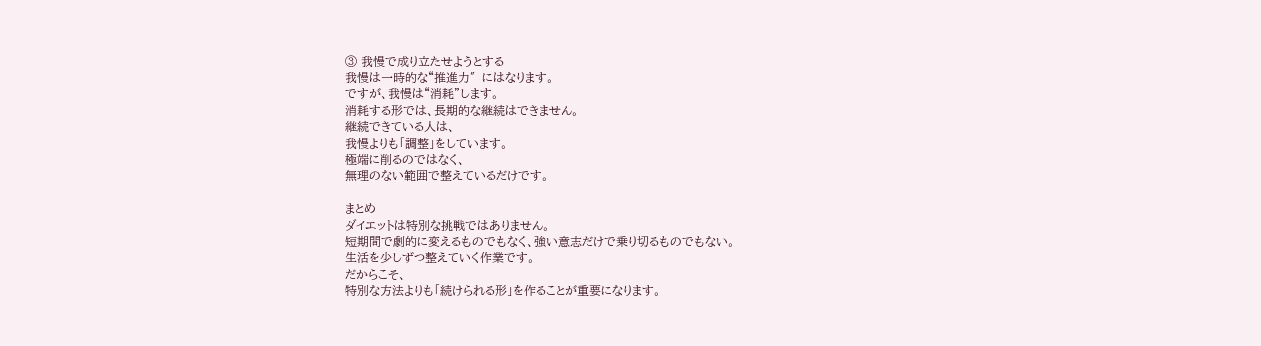③ 我慢で成り立たせようとする
我慢は一時的な“推進力″にはなります。
ですが、我慢は“消耗”します。
消耗する形では、長期的な継続はできません。
継続できている人は、
我慢よりも「調整」をしています。
極端に削るのではなく、
無理のない範囲で整えているだけです。

まとめ
ダイエットは特別な挑戦ではありません。
短期間で劇的に変えるものでもなく、強い意志だけで乗り切るものでもない。
生活を少しずつ整えていく作業です。
だからこそ、
特別な方法よりも「続けられる形」を作ることが重要になります。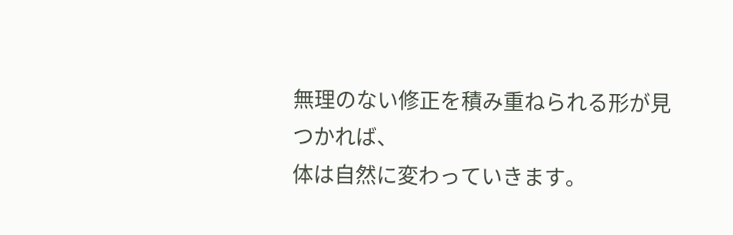無理のない修正を積み重ねられる形が見つかれば、
体は自然に変わっていきます。